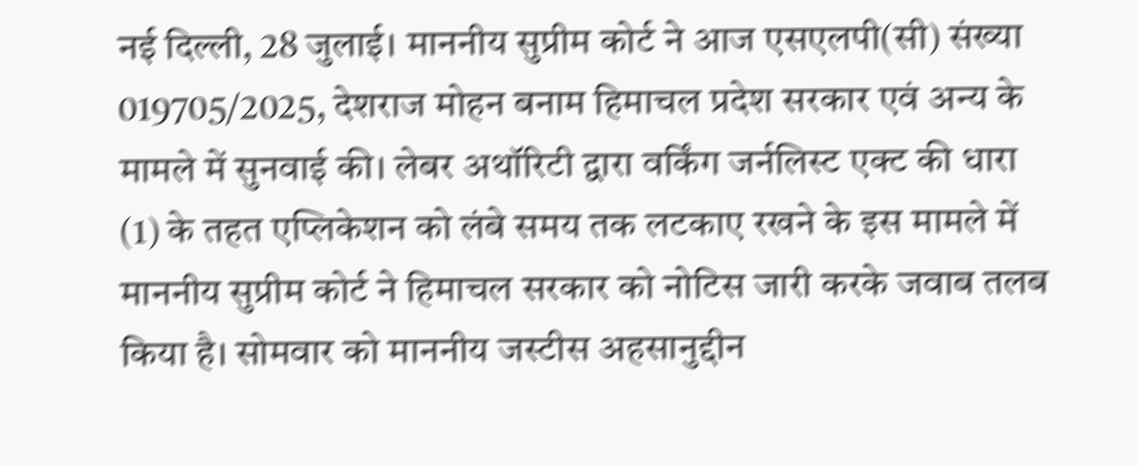नई दिल्ली, 28 जुलाई। माननीय सुप्रीम कोर्ट ने आज एसएलपी(सी) संख्या 019705/2025, देशराज मोहन बनाम हिमाचल प्रदेश सरकार एवं अन्य के मामले में सुनवाई की। लेबर अथॉरिटी द्वारा वर्किंग जर्नलिस्ट एक्ट की धारा (1) के तहत एप्लिकेशन को लंबे समय तक लटकाए रखने के इस मामले में माननीय सुप्रीम कोर्ट ने हिमाचल सरकार को नोटिस जारी करके जवाब तलब किया है। सोमवार को माननीय जस्टीस अहसानुद्दीन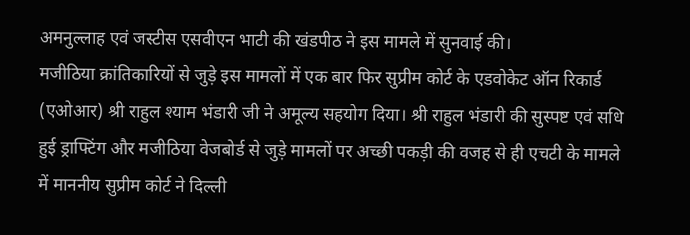अमनुल्लाह एवं जस्टीस एसवीएन भाटी की खंडपीठ ने इस मामले में सुनवाई की।
मजीठिया क्रांतिकारियों से जुड़े इस मामलों में एक बार फिर सुप्रीम कोर्ट के एडवोकेट ऑन रिकार्ड (एओआर) श्री राहुल श्याम भंडारी जी ने अमूल्य सहयोग दिया। श्री राहुल भंडारी की सुस्पष्ट एवं सधि हुई ड्राफ्टिंग और मजीठिया वेजबोर्ड से जुड़े मामलों पर अच्छी पकड़ी की वजह से ही एचटी के मामले में माननीय सुप्रीम कोर्ट ने दिल्ली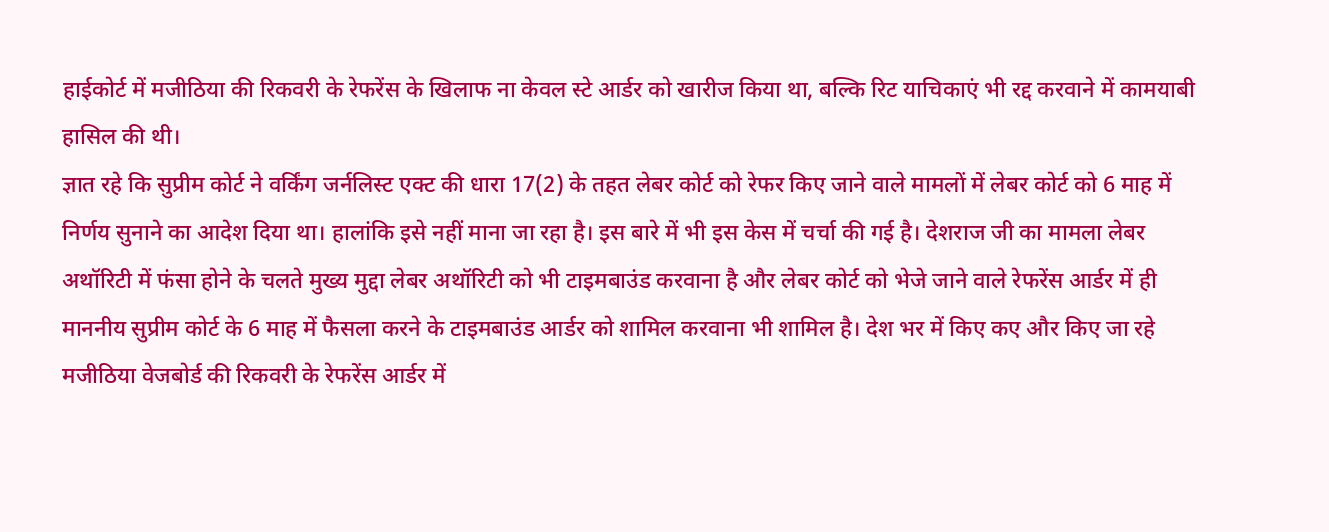हाईकोर्ट में मजीठिया की रिकवरी के रेफरेंस के खिलाफ ना केवल स्टे आर्डर को खारीज किया था, बल्कि रिट याचिकाएं भी रद्द करवाने में कामयाबी हासिल की थी।
ज्ञात रहे कि सुप्रीम कोर्ट ने वर्किंग जर्नलिस्ट एक्ट की धारा 17(2) के तहत लेबर कोर्ट को रेफर किए जाने वाले मामलों में लेबर कोर्ट को 6 माह में निर्णय सुनाने का आदेश दिया था। हालांकि इसे नहीं माना जा रहा है। इस बारे में भी इस केस में चर्चा की गई है। देशराज जी का मामला लेबर अथॉरिटी में फंसा होने के चलते मुख्य मुद्दा लेबर अथॉरिटी को भी टाइमबाउंड करवाना है और लेबर कोर्ट को भेजे जाने वाले रेफरेंस आर्डर में ही माननीय सुप्रीम कोर्ट के 6 माह में फैसला करने के टाइमबाउंड आर्डर को शामिल करवाना भी शामिल है। देश भर में किए कए और किए जा रहे मजीठिया वेजबोर्ड की रिकवरी के रेफरेंस आर्डर में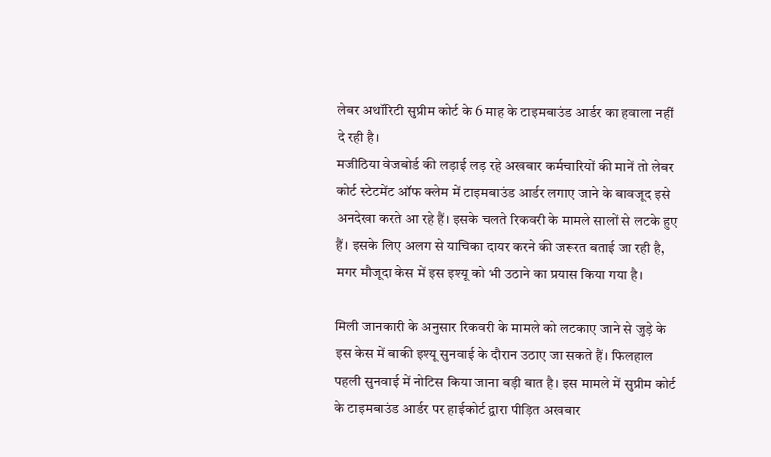लेबर अथॉरिटी सुप्रीम कोर्ट के 6 माह के टाइमबाउंड आर्डर का हवाला नहीं दे रही है।
मजीठिया वेजबोर्ड की लड़ाई लड़ रहे अखबार कर्मचारियों की मानें तो लेबर कोर्ट स्टेटमेंट ऑफ क्लेम में टाइमबाउंड आर्डर लगाए जाने के बावजूद इसे अनदेखा करते आ रहे हैं। इसके चलते रिकवरी के मामले सालों से लटके हुए हैं। इसके लिए अलग से याचिका दायर करने की जरूरत बताई जा रही है, मगर मौजूदा केस में इस इश्यू को भी उठाने का प्रयास किया गया है।

मिली जानकारी के अनुसार रिकवरी के मामले को लटकाए जाने से जुड़े के इस केस में बाकी इश्यू सुनवाई के दौरान उठाए जा सकते हैं। फिलहाल पहली सुनवाई में नोटिस किया जाना बड़ी बात है। इस मामले में सुप्रीम कोर्ट के टाइमबाउंड आर्डर पर हाईकोर्ट द्वारा पीड़ित अखबार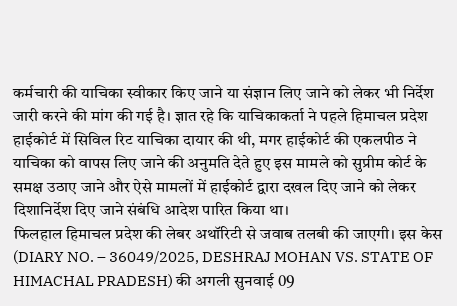कर्मचारी की याचिका स्वीकार किए जाने या संज्ञान लिए जाने को लेकर भी निर्देश जारी करने की मांग की गई है। ज्ञात रहे कि याचिकाकर्ता ने पहले हिमाचल प्रदेश हाईकोर्ट में सिविल रिट याचिका दायार की थी, मगर हाईकोर्ट की एकलपीठ ने याचिका को वापस लिए जाने की अनुमति देते हुए इस मामले को सुप्रीम कोर्ट के समक्ष उठाए जाने और ऐसे मामलों में हाईकोर्ट द्वारा दखल दिए जाने को लेकर दिशानिर्देश दिए जाने संबंधि आदेश पारित किया था।
फिलहाल हिमाचल प्रदेश की लेबर अथॉरिटी से जवाब तलबी की जाएगी। इस केस (DIARY NO. – 36049/2025, DESHRAJ MOHAN VS. STATE OF HIMACHAL PRADESH) की अगली सुनवाई 09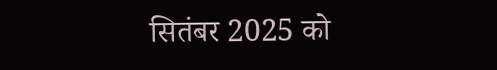सितंबर 2025 को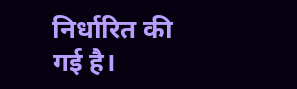निर्धारित की गई है।